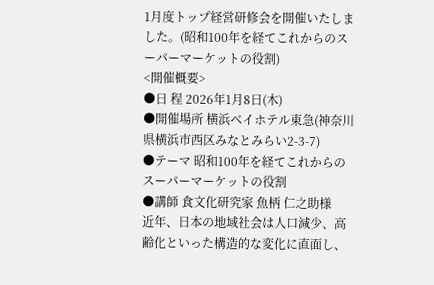1月度トップ経営研修会を開催いたしました。(昭和100年を経てこれからのスーパーマーケットの役割)
<開催概要>
●日 程 2026年1月8日(木)
●開催場所 横浜ベイホテル東急(神奈川県横浜市西区みなとみらい2-3-7)
●テーマ 昭和100年を経てこれからのスーパーマーケットの役割
●講師 食文化研究家 魚柄 仁之助様
近年、日本の地域社会は人口減少、高齢化といった構造的な変化に直面し、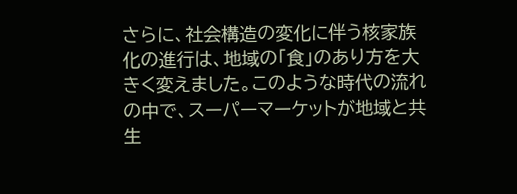さらに、社会構造の変化に伴う核家族化の進行は、地域の「食」のあり方を大きく変えました。このような時代の流れの中で、スーパーマーケットが地域と共生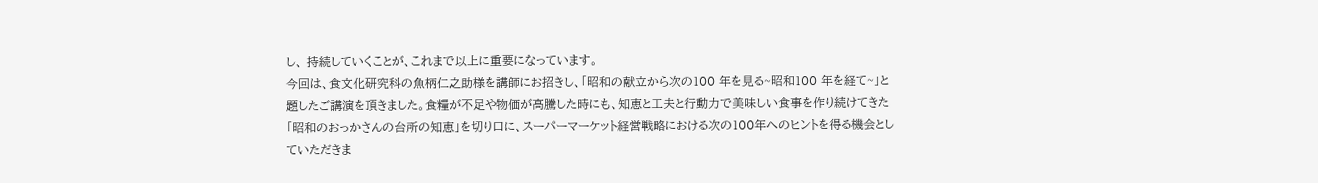し、 持続していくことが、これまで以上に重要になっています。
今回は、食文化研究科の魚柄仁之助様を講師にお招きし、「昭和の献立から次の100 年を見る~昭和100 年を経て~」と題したご講演を頂きました。食糧が不足や物価が高騰した時にも、知恵と工夫と行動力で美味しい食事を作り続けてきた「昭和のおっかさんの台所の知恵」を切り口に、スーパーマーケット経営戦略における次の100年へのヒントを得る機会としていただきま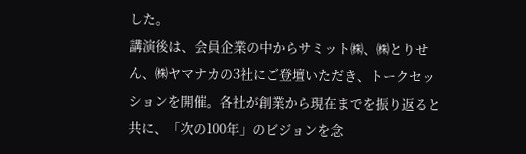した。
講演後は、会員企業の中からサミット㈱、㈱とりせん、㈱ヤマナカの3社にご登壇いただき、トークセッションを開催。各社が創業から現在までを振り返ると共に、「次の100年」のビジョンを念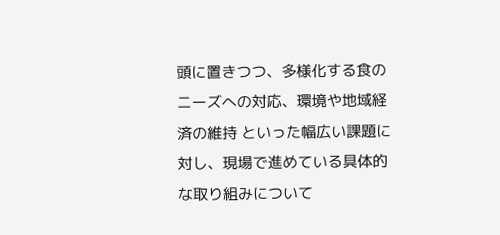頭に置きつつ、多様化する食のニーズへの対応、環境や地域経済の維持 といった幅広い課題に対し、現場で進めている具体的な取り組みについて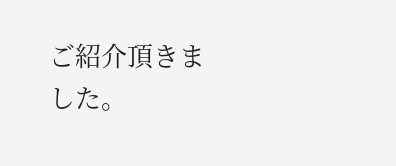ご紹介頂きました。